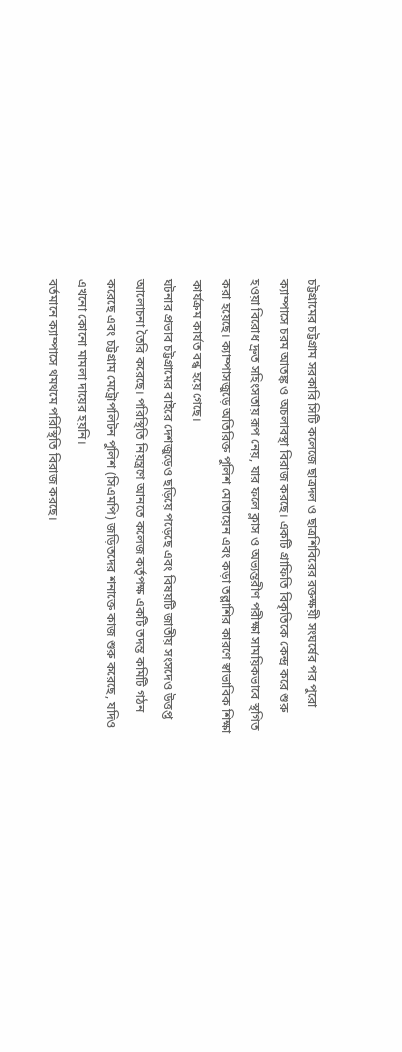চট্টগ্রামের চট্টগ্রাম সরকারি সিটি কলেজে ছাত্রদল ও ছাত্রশিবিরের রক্তক্ষয়ী সংঘর্ষের পর পুরো ক্যাম্পাসে চরম আতঙ্ক ও অচলাবস্থা বিরাজ করছে। একটি গ্রাফিতি বিকৃতিকে কেন্দ্র করে শুরু হওয়া বিরোধ দ্রুত সহিংসতায় রূপ নেয়, যার ফলে ক্লাস ও অভ্যন্তরীণ পরীক্ষা সাময়িকভাবে স্থগিত করা হয়েছে। ক্যাম্পাসজুড়ে অতিরিক্ত পুলিশ মোতায়েন এবং কড়া তল্লাশির কারণে স্বাভাবিক শিক্ষা কার্যক্রম কার্যত বন্ধ হয়ে গেছে।
ঘটনার প্রভাব চট্টগ্রামের বাইরে দেশজুড়েও ছড়িয়ে পড়েছে এবং বিষয়টি জাতীয় সংসদেও উত্তপ্ত আলোচনা তৈরি করেছে। পরিস্থিতি নিয়ন্ত্রণে আনতে কলেজ কর্তৃপক্ষ একটি তদন্ত কমিটি গঠন করেছে এবং চট্টগ্রাম মেট্রোপলিটন পুলিশ (সিএমপি) জড়িতদের শনাক্তে কাজ শুরু করেছে, যদিও এখনো কোনো মামলা দায়ের হয়নি।
বর্তমানে ক্যাম্পাসে থমথমে পরিস্থিতি বিরাজ করছে।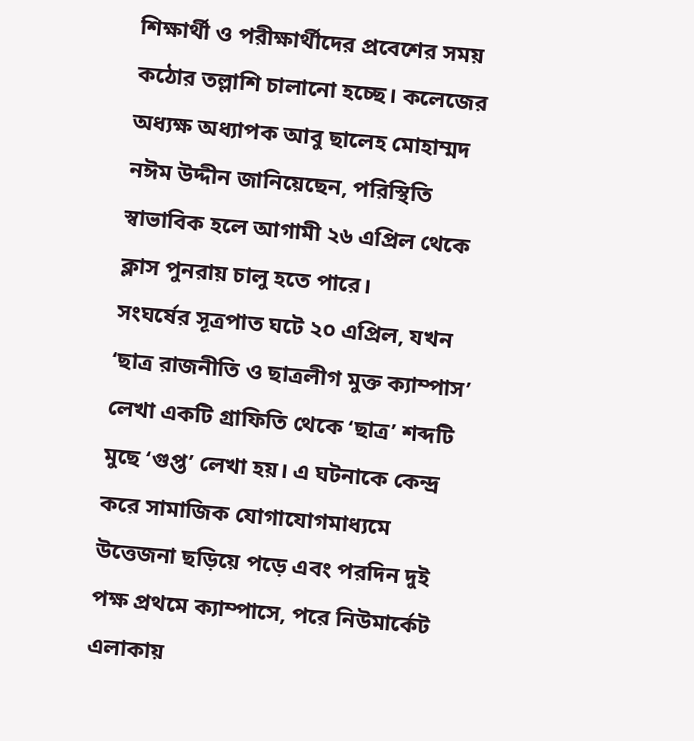শিক্ষার্থী ও পরীক্ষার্থীদের প্রবেশের সময় কঠোর তল্লাশি চালানো হচ্ছে। কলেজের অধ্যক্ষ অধ্যাপক আবু ছালেহ মোহাম্মদ নঈম উদ্দীন জানিয়েছেন, পরিস্থিতি স্বাভাবিক হলে আগামী ২৬ এপ্রিল থেকে ক্লাস পুনরায় চালু হতে পারে।
সংঘর্ষের সূত্রপাত ঘটে ২০ এপ্রিল, যখন ‘ছাত্র রাজনীতি ও ছাত্রলীগ মুক্ত ক্যাম্পাস’ লেখা একটি গ্রাফিতি থেকে ‘ছাত্র’ শব্দটি মুছে ‘গুপ্ত’ লেখা হয়। এ ঘটনাকে কেন্দ্র করে সামাজিক যোগাযোগমাধ্যমে উত্তেজনা ছড়িয়ে পড়ে এবং পরদিন দুই পক্ষ প্রথমে ক্যাম্পাসে, পরে নিউমার্কেট এলাকায়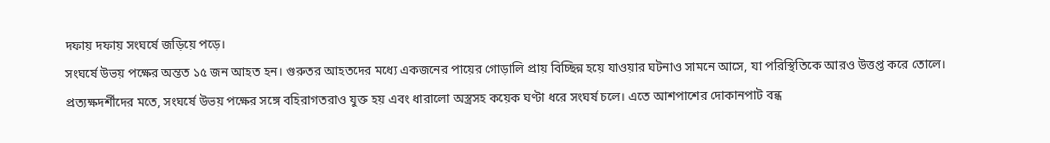দফায় দফায় সংঘর্ষে জড়িয়ে পড়ে।
সংঘর্ষে উভয় পক্ষের অন্তত ১৫ জন আহত হন। গুরুতর আহতদের মধ্যে একজনের পায়ের গোড়ালি প্রায় বিচ্ছিন্ন হয়ে যাওয়ার ঘটনাও সামনে আসে, যা পরিস্থিতিকে আরও উত্তপ্ত করে তোলে।
প্রত্যক্ষদর্শীদের মতে, সংঘর্ষে উভয় পক্ষের সঙ্গে বহিরাগতরাও যুক্ত হয় এবং ধারালো অস্ত্রসহ কয়েক ঘণ্টা ধরে সংঘর্ষ চলে। এতে আশপাশের দোকানপাট বন্ধ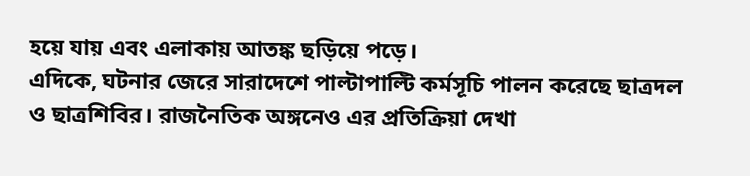হয়ে যায় এবং এলাকায় আতঙ্ক ছড়িয়ে পড়ে।
এদিকে, ঘটনার জেরে সারাদেশে পাল্টাপাল্টি কর্মসূচি পালন করেছে ছাত্রদল ও ছাত্রশিবির। রাজনৈতিক অঙ্গনেও এর প্রতিক্রিয়া দেখা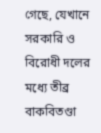গেছে, যেখানে সরকারি ও বিরোধী দলের মধ্যে তীব্র বাকবিতণ্ডা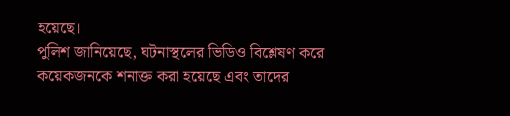হয়েছে।
পুলিশ জানিয়েছে, ঘটনাস্থলের ভিডিও বিশ্লেষণ করে কয়েকজনকে শনাক্ত করা হয়েছে এবং তাদের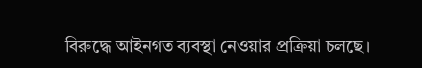বিরুদ্ধে আইনগত ব্যবস্থা নেওয়ার প্রক্রিয়া চলছে।